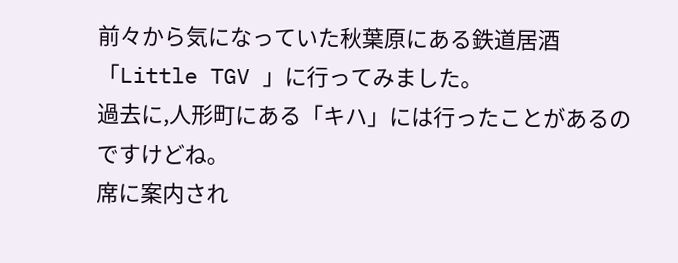前々から気になっていた秋葉原にある鉄道居酒「Little TGV 」に行ってみました。
過去に,人形町にある「キハ」には行ったことがあるのですけどね。
席に案内され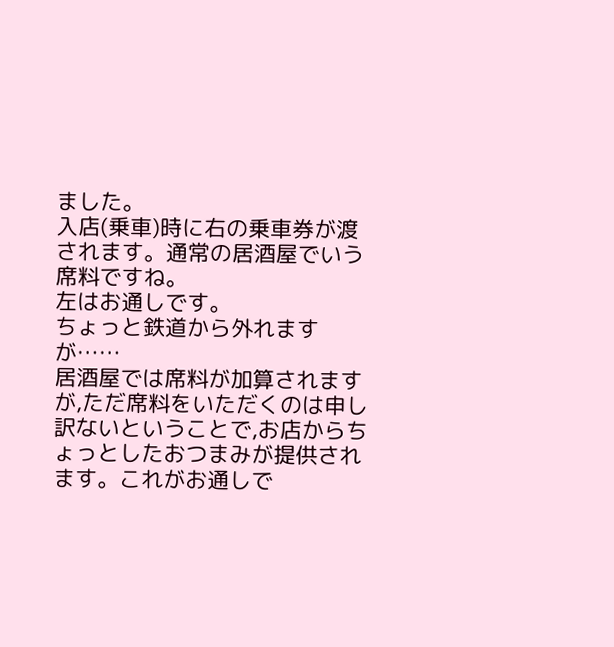ました。
入店(乗車)時に右の乗車券が渡されます。通常の居酒屋でいう席料ですね。
左はお通しです。
ちょっと鉄道から外れますが……
居酒屋では席料が加算されますが,ただ席料をいただくのは申し訳ないということで,お店からちょっとしたおつまみが提供されます。これがお通しで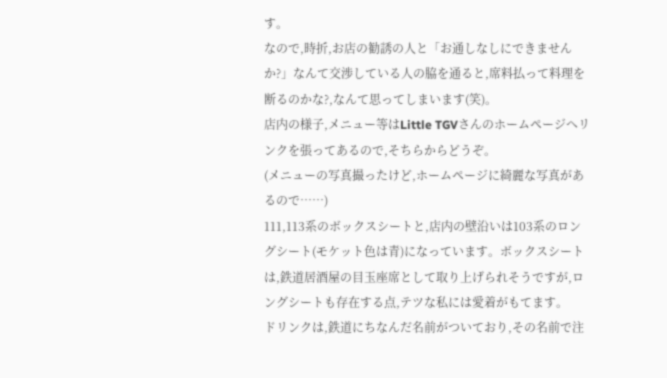す。
なので,時折,お店の勧誘の人と「お通しなしにできませんか?」なんて交渉している人の脇を通ると,席料払って料理を断るのかな?,なんて思ってしまいます(笑)。
店内の様子,メニュー等はLittle TGVさんのホームページへリンクを張ってあるので,そちらからどうぞ。
(メニューの写真撮ったけど,ホームページに綺麗な写真があるので……)
111,113系のボックスシートと,店内の壁沿いは103系のロングシート(モケット色は青)になっています。ボックスシートは,鉄道居酒屋の目玉座席として取り上げられそうですが,ロングシートも存在する点,テツな私には愛着がもてます。
ドリンクは,鉄道にちなんだ名前がついており,その名前で注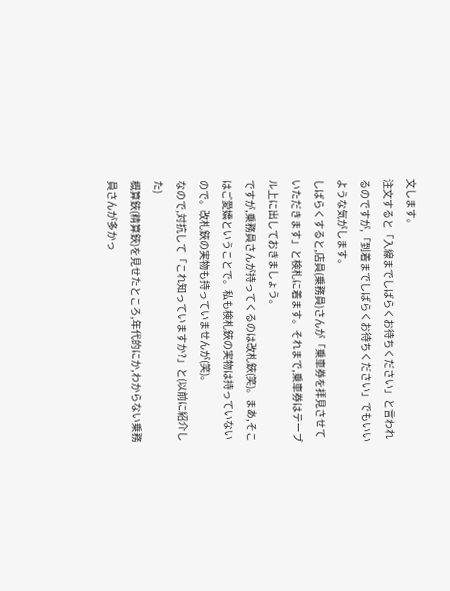文します。
注文すると「入線までしばらくお待ちください」と言われるのですが,「到着までしばらくお待ちください」でもいいような気がします。
しばらくすると,店員(乗務員)さんが「乗車券を拝見させていただきます」と検札に着ます。それまで,乗車券はテーブル上に出しておきましょう。
ですが,乗務員さんが持ってくるのは改札鋏(笑)。まあ,そこはご愛嬌ということで。私も検札鋏の実物は持っていないので。改札鋏の実物も持っていませんが(笑)。
なので,対抗して「これ知っていますか?」と(以前に紹介した)
概算鋏(精算鋏)を見せたところ,年代的にか,わからない乗務員さんが多かっ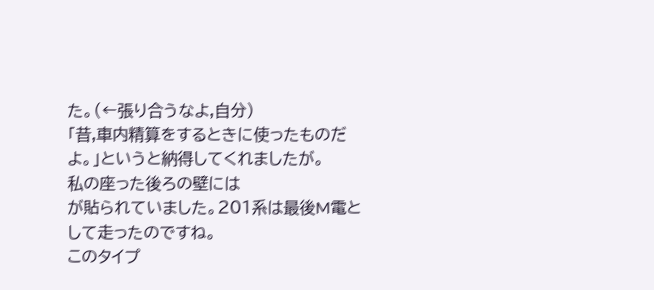た。(←張り合うなよ,自分)
「昔,車内精算をするときに使ったものだよ。」というと納得してくれましたが。
私の座った後ろの壁には
が貼られていました。201系は最後M電として走ったのですね。
このタイプ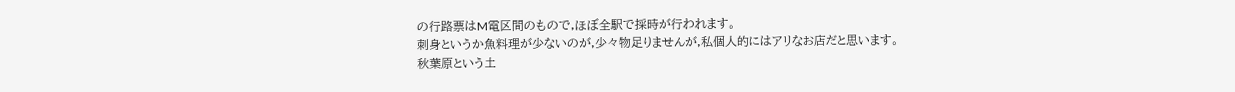の行路票はM電区間のもので,ほぼ全駅で採時が行われます。
刺身というか魚料理が少ないのが,少々物足りませんが,私個人的にはアリなお店だと思います。
秋葉原という土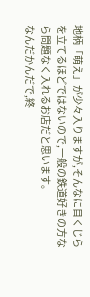地柄「萌え」が少々入りますが,そんなに目くじらを立てるほどではないので,一般の鉄道好きの方なら問題なく入れるお店だと思います。
なんだかんだで,終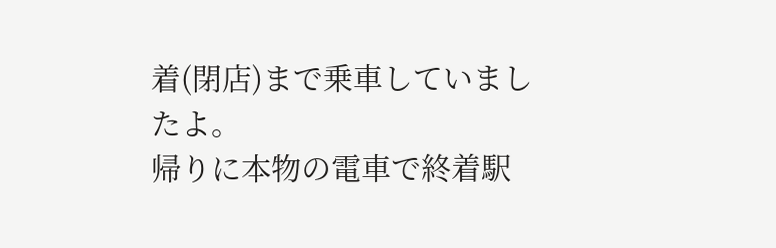着(閉店)まで乗車していましたよ。
帰りに本物の電車で終着駅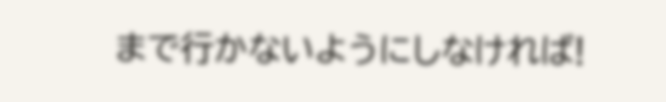まで行かないようにしなければ!